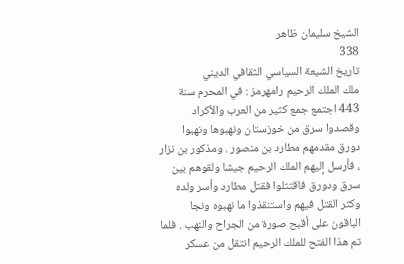الشيخ سليمان ظاهر
338
تاريخ الشيعة السياسي الثقافي الديني
ملك الملك الرحيم رامهرمز : في المحرم سنة 443 اجتمع جمع كثير من العرب والأكراد وقصدوا سرق من خوزستان ونهبوها ونهبوا دورق مقدمهم مطارد بن منصور . ومذكور بن نزار ، فأرسل إليهم الملك الرحيم جيشا ولقوهم بين سرق ودورق فاقتتلوا فقتل مطارد وأسر ولده وكثر القتل فيهم واستنقذوا ما نهبوه ونجا الباقون على أقبح صورة من الجراح والنهب . فلما تم هذا الفتح للملك الرحيم انتقل من عسكر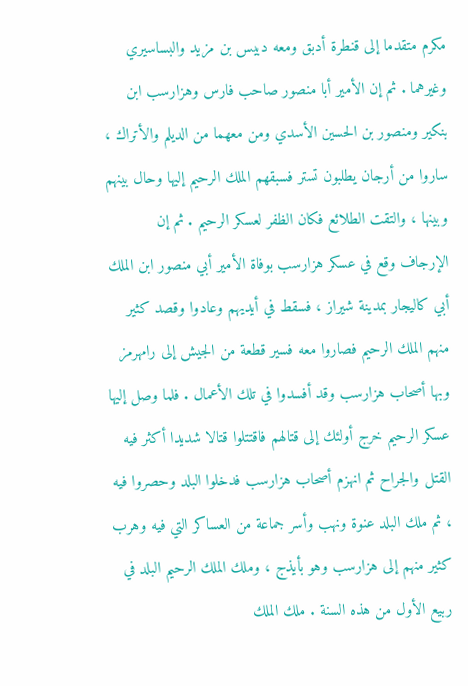مكرم متقدما إلى قنطرة أدبق ومعه دبيس بن مزيد والبساسيري وغيرهما . ثم إن الأمير أبا منصور صاحب فارس وهزارسب ابن بنكير ومنصور بن الحسين الأسدي ومن معهما من الديلم والأتراك ، ساروا من أرجان يطلبون تستر فسبقهم الملك الرحيم إليها وحال بينهم وبينها ، والتقت الطلائع فكان الظفر لعسكر الرحيم . ثم إن الإرجاف وقع في عسكر هزارسب بوفاة الأمير أبي منصور ابن الملك أبي كاليجار بمدينة شيراز ، فسقط في أيديهم وعادوا وقصد كثير منهم الملك الرحيم فصاروا معه فسير قطعة من الجيش إلى رامهرمز وبها أصحاب هزارسب وقد أفسدوا في تلك الأعمال . فلما وصل إليها عسكر الرحيم خرج أولئك إلى قتالهم فاقتتلوا قتالا شديدا أكثر فيه القتل والجراح ثم انهزم أصحاب هزارسب فدخلوا البلد وحصروا فيه ، ثم ملك البلد عنوة ونهب وأسر جماعة من العساكر التي فيه وهرب كثير منهم إلى هزارسب وهو بأيذج ، وملك الملك الرحيم البلد في ربيع الأول من هذه السنة . ملك الملك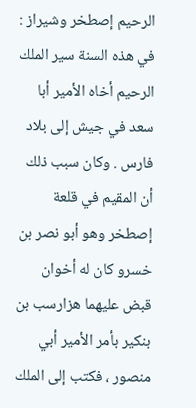الرحيم إصطخر وشيراز : في هذه السنة سير الملك الرحيم أخاه الأمير أبا سعد في جيش إلى بلاد فارس . وكان سبب ذلك أن المقيم في قلعة إصطخر وهو أبو نصر بن خسرو كان له أخوان قبض عليهما هزارسب بن بنكير بأمر الأمير أبي منصور ، فكتب إلى الملك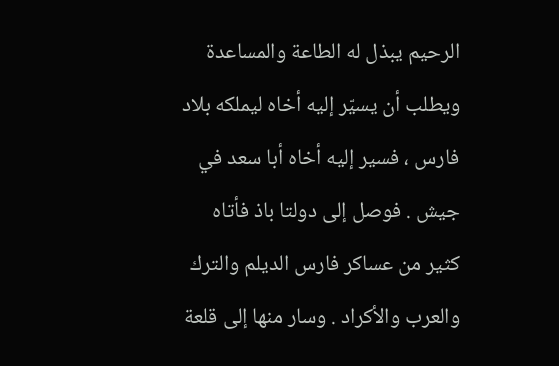الرحيم يبذل له الطاعة والمساعدة ويطلب أن يسيّر إليه أخاه ليملكه بلاد فارس ، فسير إليه أخاه أبا سعد في جيش . فوصل إلى دولتا باذ فأتاه كثير من عساكر فارس الديلم والترك والعرب والأكراد . وسار منها إلى قلعة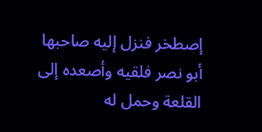إصطخر فنزل إليه صاحبها أبو نصر فلقيه وأصعده إلى القلعة وحمل له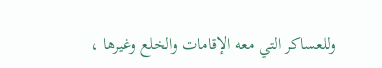وللعساكر التي معه الإقامات والخلع وغيرها ،